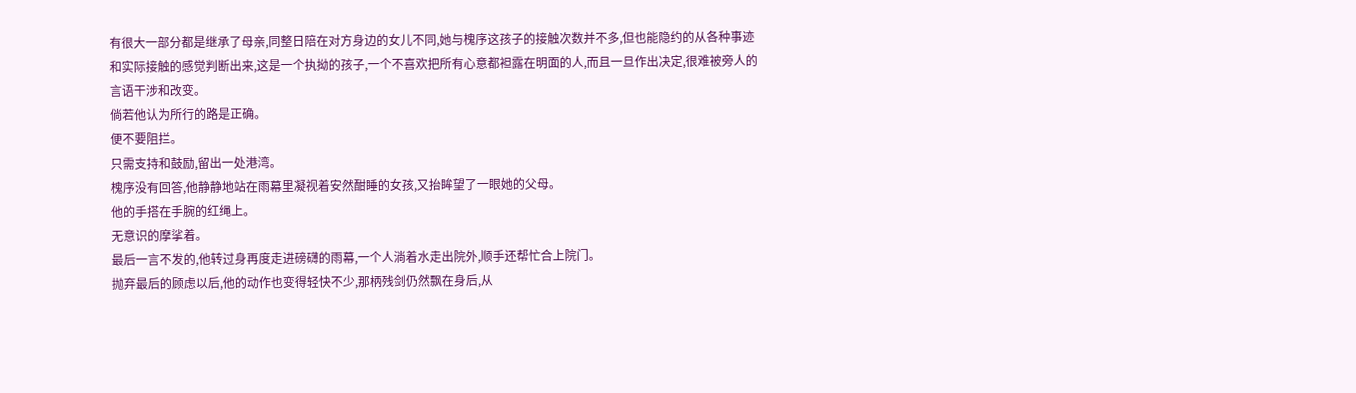有很大一部分都是继承了母亲,同整日陪在对方身边的女儿不同,她与槐序这孩子的接触次数并不多,但也能隐约的从各种事迹和实际接触的感觉判断出来,这是一个执拗的孩子,一个不喜欢把所有心意都袒露在明面的人,而且一旦作出决定,很难被旁人的言语干涉和改变。
倘若他认为所行的路是正确。
便不要阻拦。
只需支持和鼓励,留出一处港湾。
槐序没有回答,他静静地站在雨幕里凝视着安然酣睡的女孩,又抬眸望了一眼她的父母。
他的手搭在手腕的红绳上。
无意识的摩挲着。
最后一言不发的,他转过身再度走进磅礴的雨幕,一个人淌着水走出院外,顺手还帮忙合上院门。
抛弃最后的顾虑以后,他的动作也变得轻快不少,那柄残剑仍然飘在身后,从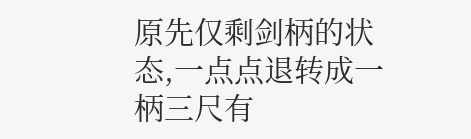原先仅剩剑柄的状态,一点点退转成一柄三尺有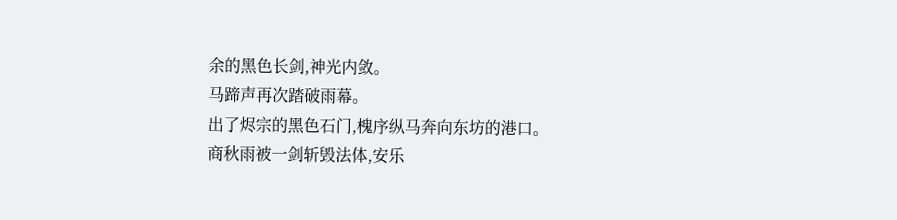余的黑色长剑,神光内敛。
马蹄声再次踏破雨幕。
出了烬宗的黑色石门,槐序纵马奔向东坊的港口。
商秋雨被一剑斩毁法体,安乐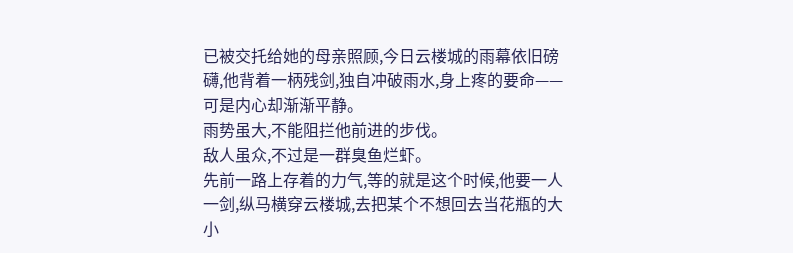已被交托给她的母亲照顾,今日云楼城的雨幕依旧磅礴,他背着一柄残剑,独自冲破雨水,身上疼的要命——可是内心却渐渐平静。
雨势虽大,不能阻拦他前进的步伐。
敌人虽众,不过是一群臭鱼烂虾。
先前一路上存着的力气,等的就是这个时候,他要一人一剑,纵马横穿云楼城,去把某个不想回去当花瓶的大小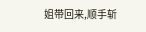姐带回来,顺手斩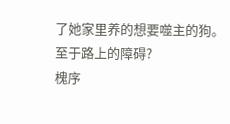了她家里养的想要噬主的狗。
至于路上的障碍?
槐序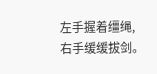左手握着缰绳,右手缓缓拔剑。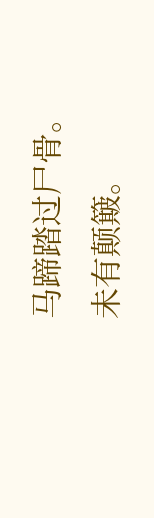马蹄踏过尸骨。
未有颠簸。